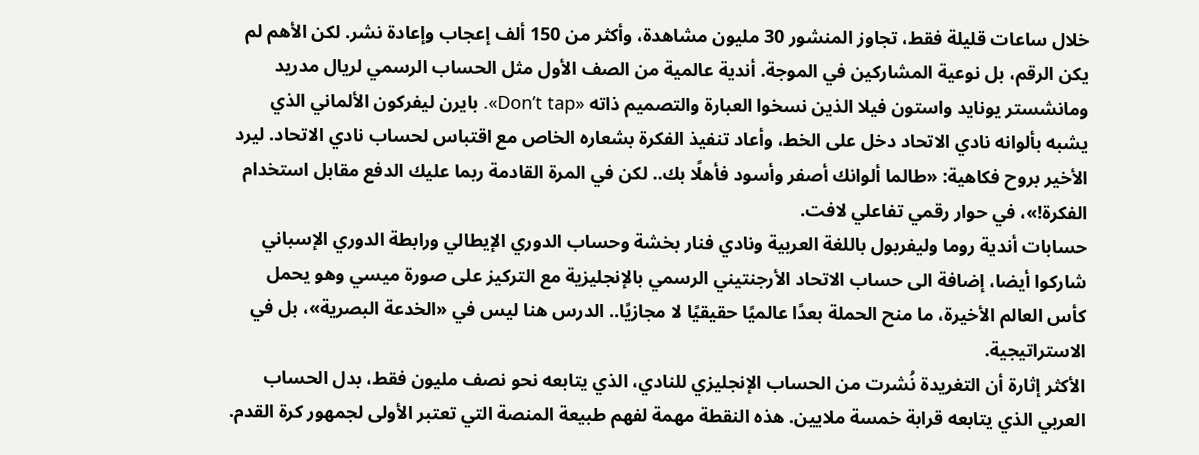خلال ساعات قليلة فقط، تجاوز المنشور 30 مليون مشاهدة، وأكثر من 150 ألف إعجاب وإعادة نشر. لكن الأهم لم يكن الرقم، بل نوعية المشاركين في الموجة. أندية عالمية من الصف الأول مثل الحساب الرسمي لريال مدريد ومانشستر يونايد واستون فيلا الذين نسخوا العبارة والتصميم ذاته «Don’t tap». بايرن ليفركون الألماني الذي يشبه بألوانه نادي الاتحاد دخل على الخط، وأعاد تنفيذ الفكرة بشعاره الخاص مع اقتباس لحساب نادي الاتحاد. ليرد الأخير بروح فكاهية: «طالما ألوانك أصفر وأسود فأهلًا بك.. لكن في المرة القادمة ربما عليك الدفع مقابل استخدام الفكرة!»، في حوار رقمي تفاعلي لافت.
حسابات أندية روما وليفربول باللغة العربية ونادي فنار بخشة وحساب الدوري الإيطالي ورابطة الدوري الإسباني شاركوا أيضا، إضافة الى حساب الاتحاد الأرجنتيني الرسمي بالإنجليزية مع التركيز على صورة ميسي وهو يحمل كأس العالم الأخيرة، ما منح الحملة بعدًا عالميًا حقيقيًا لا مجازيًا.. الدرس هنا ليس في «الخدعة البصرية»، بل في الاستراتيجية.
الأكثر إثارة أن التغريدة نُشرت من الحساب الإنجليزي للنادي، الذي يتابعه نحو نصف مليون فقط، بدل الحساب العربي الذي يتابعه قرابة خمسة ملايين. هذه النقطة مهمة لفهم طبيعة المنصة التي تعتبر الأولى لجمهور كرة القدم.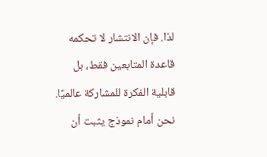لذا. فإن الانتشار لا تحكمه قاعدة المتابعين فقط، بل قابلية الفكرة للمشاركة عالميًا.
نحن أمام نموذج يثبت أن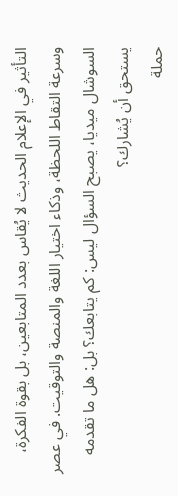التأثير في الإعلام الحديث لا يُقاس بعدد المتابعين، بل بقوة الفكرة، وسرعة التقاط اللحظة، وذكاء اختيار اللغة والمنصة والتوقيت. في عصر السوشال ميديا، يصبح السؤال ليس: كم يتابعك؟ بل: هل ما تقدمه يستحق أن يُشارك؟
حملة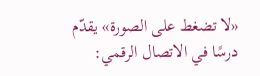«لا تضغط على الصورة» يقدّم درسًا في الاتصال الرقمي: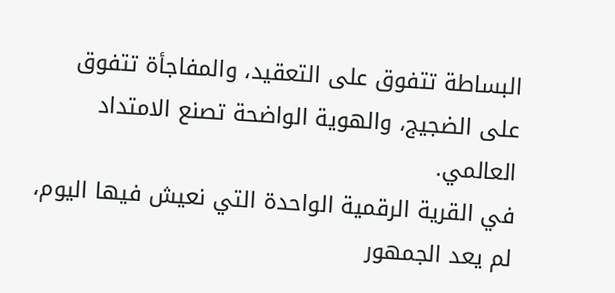البساطة تتفوق على التعقيد، والمفاجأة تتفوق على الضجيج، والهوية الواضحة تصنع الامتداد العالمي.
في القرية الرقمية الواحدة التي نعيش فيها اليوم، لم يعد الجمهور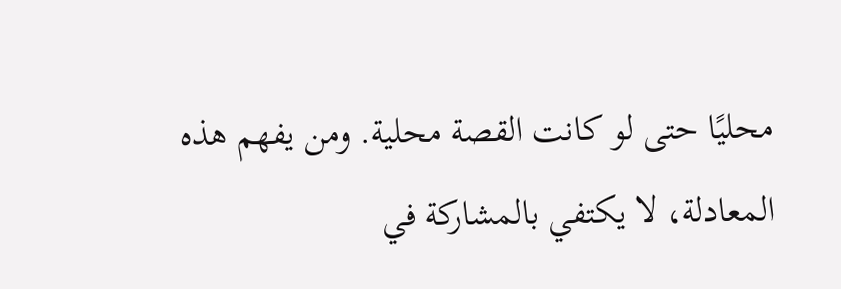محليًا حتى لو كانت القصة محلية. ومن يفهم هذه المعادلة، لا يكتفي بالمشاركة في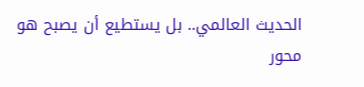الحديث العالمي.. بل يستطيع أن يصبح هو محور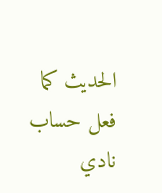الحديث كما فعل حساب نادي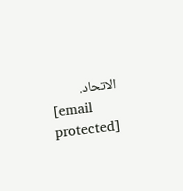الاتحاد.
[email protected]